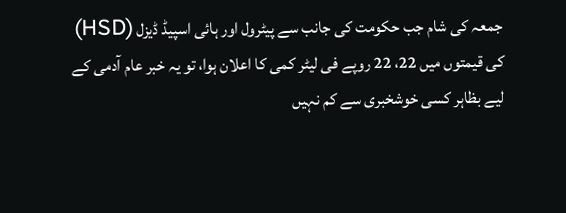جمعہ کی شام جب حکومت کی جانب سے پیٹرول اور ہائی اسپیڈ ڈیزل (HSD) کی قیمتوں میں 22، 22 روپے فی لیٹر کمی کا اعلان ہوا، تو یہ خبر عام آدمی کے لیے بظاہر کسی خوشخبری سے کم نہیں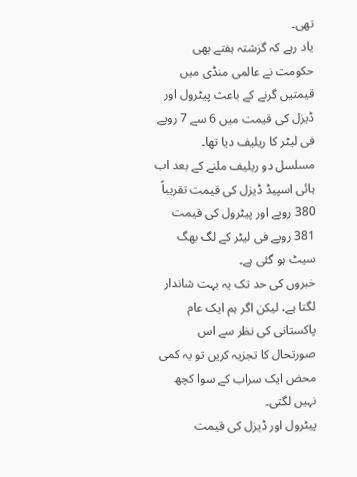تھی۔
یاد رہے کہ گزشتہ ہفتے بھی حکومت نے عالمی منڈی میں قیمتیں گرنے کے باعث پیٹرول اور ڈیزل کی قیمت میں 6 سے 7 روپے فی لیٹر کا ریلیف دیا تھا۔
مسلسل دو ریلیف ملنے کے بعد اب ہائی اسپیڈ ڈیزل کی قیمت تقریباً 380 روپے اور پیٹرول کی قیمت 381 روپے فی لیٹر کے لگ بھگ سیٹ ہو گئی ہے۔
خبروں کی حد تک یہ بہت شاندار لگتا ہے، لیکن اگر ہم ایک عام پاکستانی کی نظر سے اس صورتحال کا تجزیہ کریں تو یہ کمی محض ایک سراب کے سوا کچھ نہیں لگتی۔
پیٹرول اور ڈیزل کی قیمت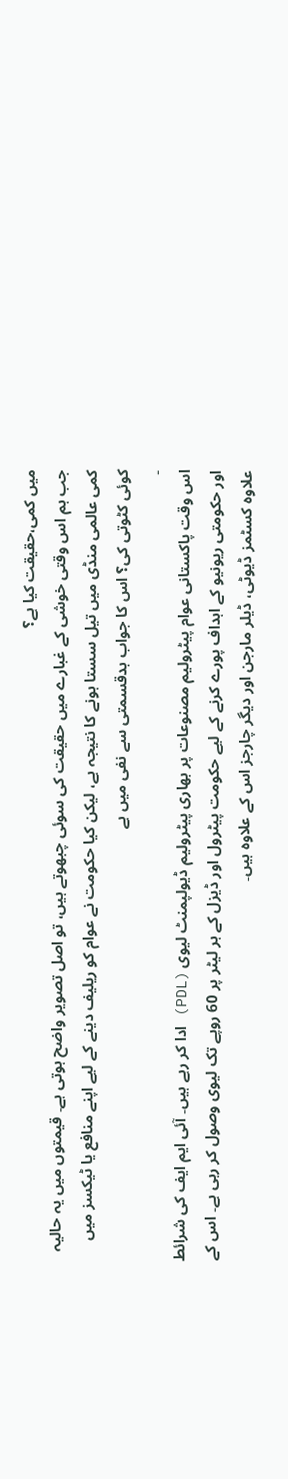میں کمی،حقیقت کیا ہے؟
جب ہم اس وقتی خوشی کے غبارے میں حقیقت کی سوئی چبھوتے ہیں، تو اصل تصویر واضح ہوتی ہے۔ قیمتوں میں یہ حالیہ کمی عالمی منڈی میں تیل سستا ہونے کا نتیجہ ہے، لیکن کیا حکومت نے عوام کو ریلیف دینے کے لیے اپنے منافع یا ٹیکسز میں کوئی کٹوتی کی؟ اس کا جواب بدقسمتی سے نفی میں ہے
۔
اس وقت پاکستانی عوام پیٹرولیم مصنوعات پر بھاری پیٹرولیم ڈیولپمنٹ لیوی (PDL) ادا کر رہے ہیں۔ آئی ایم ایف کی شرائط اور حکومتی ریونیو کے اہداف پورے کرنے کے لیے حکومت پیٹرول اور ڈیزل کے ہر لیٹر پر 60 روپے تک لیوی وصول کر رہی ہے۔ اس کے علاوہ کسٹمز ڈیوٹی، ڈیلر مارجن اور دیگر چارجز اس کے علاوہ ہیں۔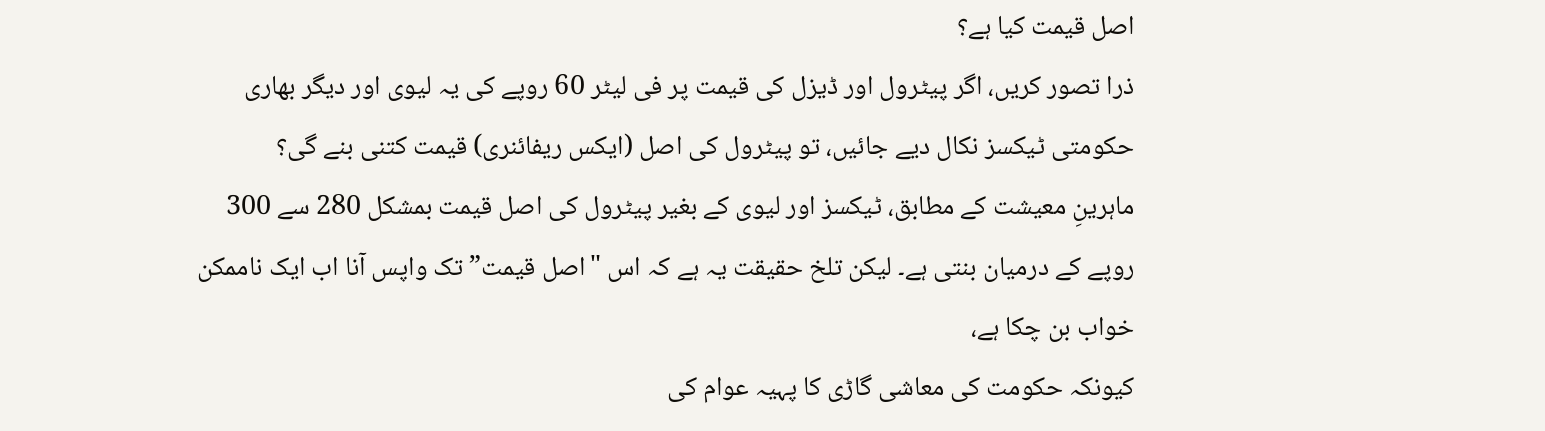اصل قیمت کیا ہے؟
ذرا تصور کریں، اگر پیٹرول اور ڈیزل کی قیمت پر فی لیٹر 60 روپے کی یہ لیوی اور دیگر بھاری حکومتی ٹیکسز نکال دیے جائیں، تو پیٹرول کی اصل (ایکس ریفائنری) قیمت کتنی بنے گی؟
ماہرینِ معیشت کے مطابق، ٹیکسز اور لیوی کے بغیر پیٹرول کی اصل قیمت بمشکل 280 سے 300 روپے کے درمیان بنتی ہے۔ لیکن تلخ حقیقت یہ ہے کہ اس "اصل قیمت” تک واپس آنا اب ایک ناممکن خواب بن چکا ہے،
کیونکہ حکومت کی معاشی گاڑی کا پہیہ عوام کی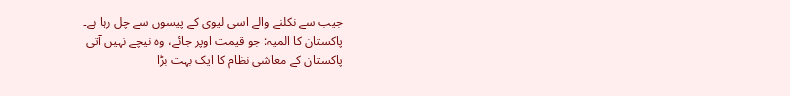جیب سے نکلنے والے اسی لیوی کے پیسوں سے چل رہا ہے۔
پاکستان کا المیہ: جو قیمت اوپر جائے، وہ نیچے نہیں آتی
پاکستان کے معاشی نظام کا ایک بہت بڑا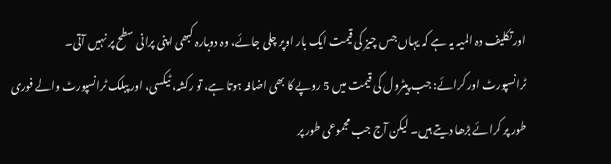اور تکلیف دہ المیہ یہ ہے کہ یہاں جس چیز کی قیمت ایک بار اوپر چلی جائے، وہ دوبارہ کبھی اپنی پرانی سطح پر نہیں آتی۔
ٹرانسپورٹ اور کرائے: جب پیٹرول کی قیمت میں 5 روپے کا بھی اضافہ ہوتا ہے، تو رکشہ، ٹیکسی، اور پبلک ٹرانسپورٹ والے فوری طور پر کرائے بڑھا دیتے ہیں۔ لیکن آج جب مجموعی طور پر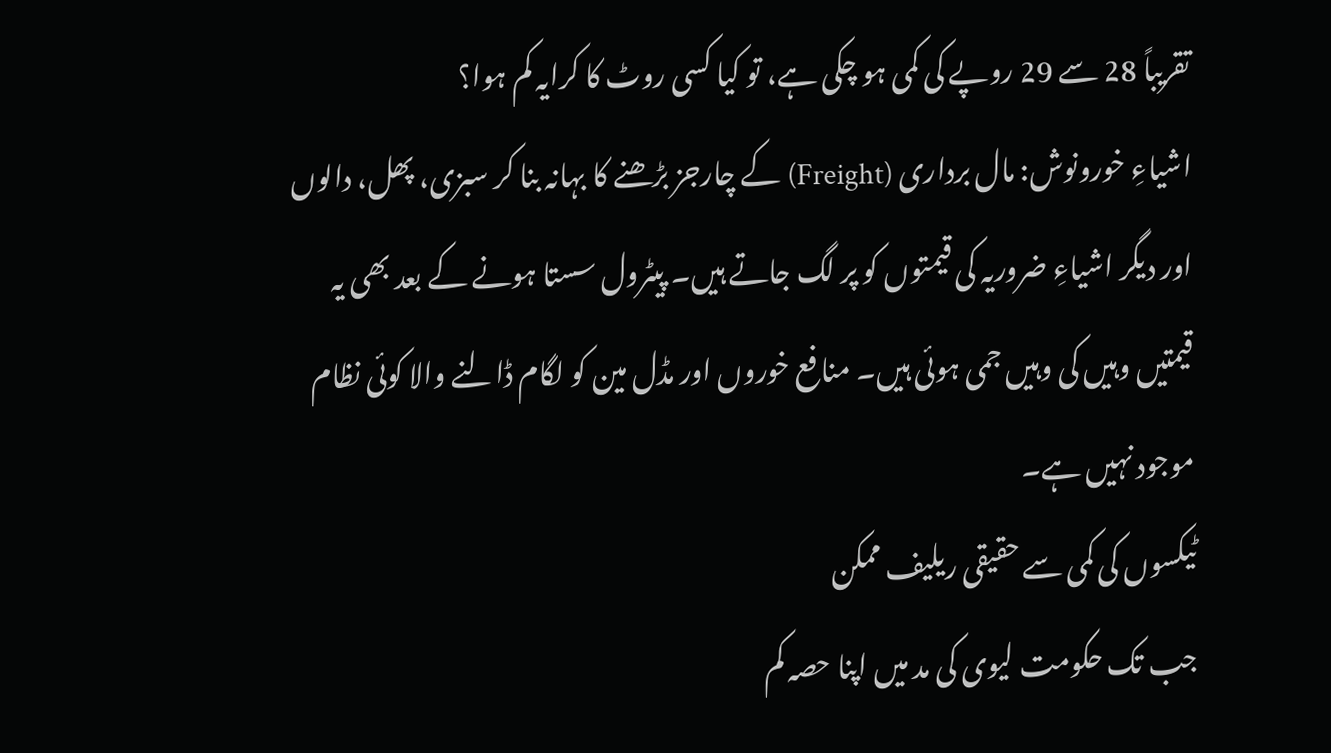تقریباً 28 سے 29 روپے کی کمی ہو چکی ہے، تو کیا کسی روٹ کا کرایہ کم ہوا؟
اشیاءِ خورونوش: مال برداری (Freight) کے چارجز بڑھنے کا بہانہ بنا کر سبزی، پھل، دالوں اور دیگر اشیاءِ ضروریہ کی قیمتوں کو پر لگ جاتے ہیں۔ پیٹرول سستا ہونے کے بعد بھی یہ قیمتیں وہیں کی وہیں جمی ہوئی ہیں۔ منافع خوروں اور مڈل مین کو لگام ڈالنے والا کوئی نظام موجود نہیں ہے۔
ٹیکسوں کی کمی سے حقیقی ریلیف ممکن
جب تک حکومت لیوی کی مد میں اپنا حصہ کم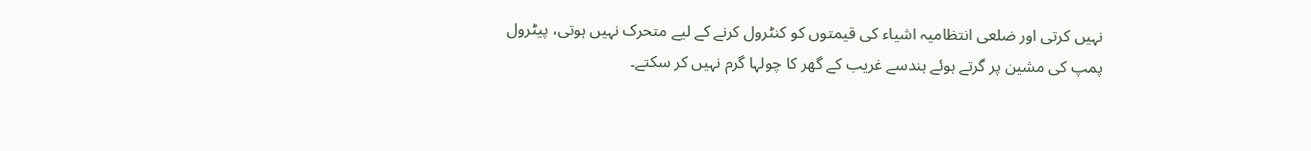نہیں کرتی اور ضلعی انتظامیہ اشیاء کی قیمتوں کو کنٹرول کرنے کے لیے متحرک نہیں ہوتی، پیٹرول پمپ کی مشین پر گرتے ہوئے ہندسے غریب کے گھر کا چولہا گرم نہیں کر سکتے۔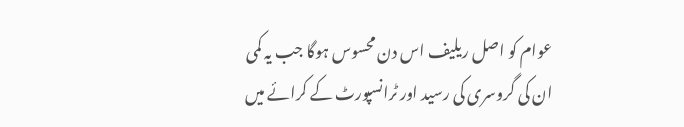عوام کو اصل ریلیف اس دن محسوس ہوگا جب یہ کمی ان کی گروسری کی رسید اور ٹرانسپورٹ کے کرائے میں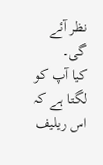نظر آئے گی۔
کیا آپ کو لگتا ہے کہ اس ریلیف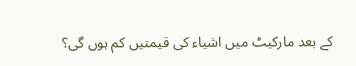کے بعد مارکیٹ میں اشیاء کی قیمتیں کم ہوں گی؟